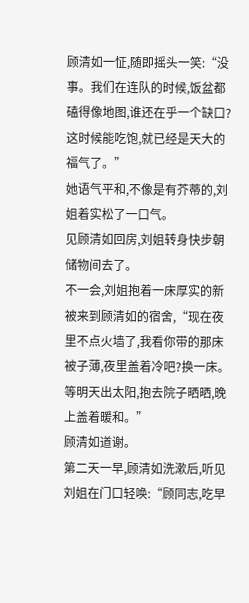顾清如一怔,随即摇头一笑:“没事。我们在连队的时候,饭盆都磕得像地图,谁还在乎一个缺口?这时候能吃饱,就已经是天大的福气了。”
她语气平和,不像是有芥蒂的,刘姐着实松了一口气。
见顾清如回房,刘姐转身快步朝储物间去了。
不一会,刘姐抱着一床厚实的新被来到顾清如的宿舍,“现在夜里不点火墙了,我看你带的那床被子薄,夜里盖着冷吧?换一床。等明天出太阳,抱去院子晒晒,晚上盖着暖和。”
顾清如道谢。
第二天一早,顾清如洗漱后,听见刘姐在门口轻唤:“顾同志,吃早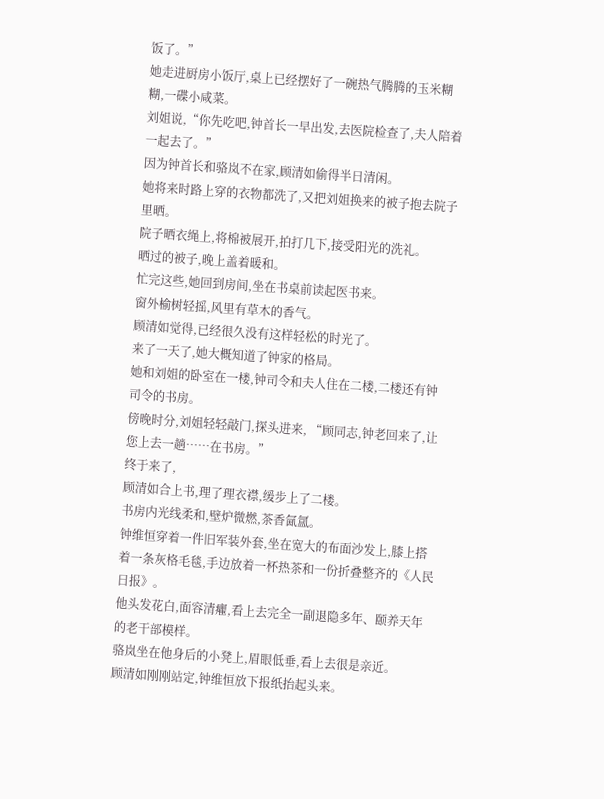饭了。”
她走进厨房小饭厅,桌上已经摆好了一碗热气腾腾的玉米糊糊,一碟小咸菜。
刘姐说,“你先吃吧,钟首长一早出发,去医院检查了,夫人陪着一起去了。”
因为钟首长和骆岚不在家,顾清如偷得半日清闲。
她将来时路上穿的衣物都洗了,又把刘姐换来的被子抱去院子里晒。
院子晒衣绳上,将棉被展开,拍打几下,接受阳光的洗礼。
晒过的被子,晚上盖着暖和。
忙完这些,她回到房间,坐在书桌前读起医书来。
窗外榆树轻摇,风里有草木的香气。
顾清如觉得,已经很久没有这样轻松的时光了。
来了一天了,她大概知道了钟家的格局。
她和刘姐的卧室在一楼,钟司令和夫人住在二楼,二楼还有钟司令的书房。
傍晚时分,刘姐轻轻敲门,探头进来, “顾同志,钟老回来了,让您上去一趟……在书房。”
终于来了,
顾清如合上书,理了理衣襟,缓步上了二楼。
书房内光线柔和,壁炉微燃,茶香氤氲。
钟维恒穿着一件旧军装外套,坐在宽大的布面沙发上,膝上搭着一条灰格毛毯,手边放着一杯热茶和一份折叠整齐的《人民日报》。
他头发花白,面容清癯,看上去完全一副退隐多年、颐养天年的老干部模样。
骆岚坐在他身后的小凳上,眉眼低垂,看上去很是亲近。
顾清如刚刚站定,钟维恒放下报纸抬起头来。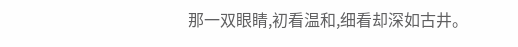那一双眼睛,初看温和,细看却深如古井。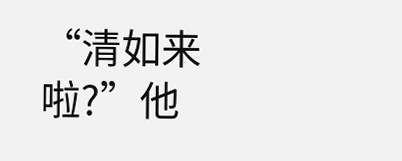“清如来啦?”他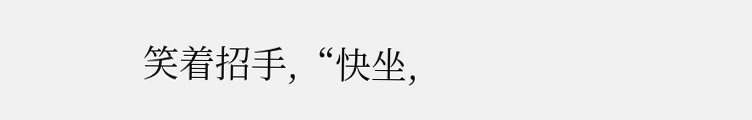笑着招手,“快坐,